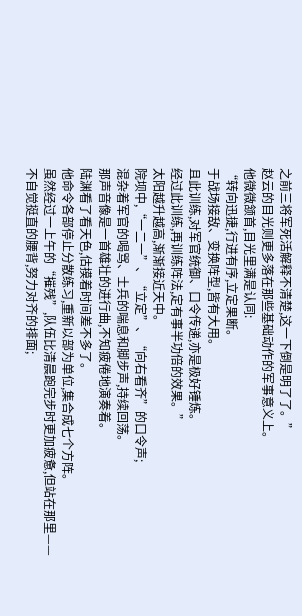之前三将军死活解释不清楚,这一下倒是明了了。”
赵云的目光则更多落在那些基础动作的军事意义上。
他微微颔首,目光里满是认同:
“转向迅捷,行进有序,立定果断。
于战场接敌、变换阵型,皆有大用。
且此训练,对军官统御、口令传递,亦是极好锤炼。
经过此训练,再训练阵法,定有事半功倍的效果。”
太阳越升越高,渐渐接近天中。
院坝中,“一二一”、“立定”、“向右看齐”的口令声;
混杂着军官的喝骂、士兵的喘息和脚步声,持续回荡。
那声音像是一首雄壮的进行曲,不知疲倦地演奏着。
陆渊看了看天色,估摸着时间差不多了。
他命令各部停止分散练习,重新以部为单位,集合成七个方阵。
虽然经过一上午的“摧残”,队伍比清晨跑完步时更加疲惫,但站在那里——
不自觉挺直的腰背,努力对齐的排面;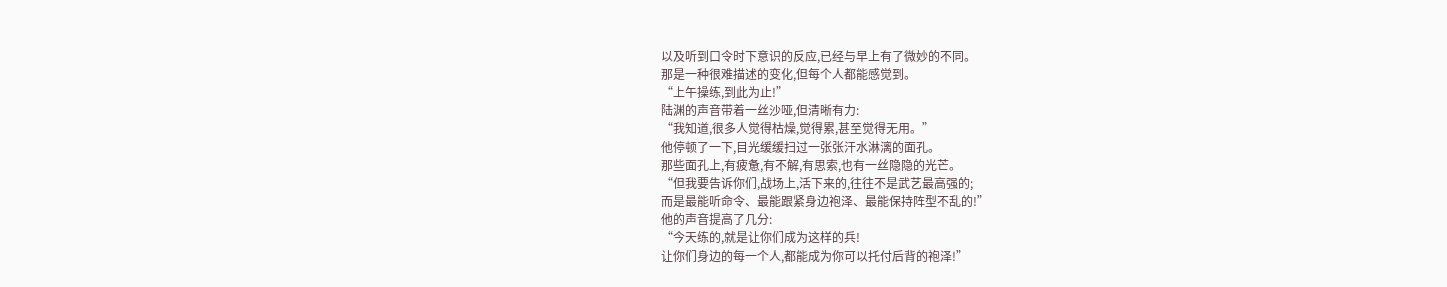以及听到口令时下意识的反应,已经与早上有了微妙的不同。
那是一种很难描述的变化,但每个人都能感觉到。
“上午操练,到此为止!”
陆渊的声音带着一丝沙哑,但清晰有力:
“我知道,很多人觉得枯燥,觉得累,甚至觉得无用。”
他停顿了一下,目光缓缓扫过一张张汗水淋漓的面孔。
那些面孔上,有疲惫,有不解,有思索,也有一丝隐隐的光芒。
“但我要告诉你们,战场上,活下来的,往往不是武艺最高强的;
而是最能听命令、最能跟紧身边袍泽、最能保持阵型不乱的!”
他的声音提高了几分:
“今天练的,就是让你们成为这样的兵!
让你们身边的每一个人,都能成为你可以托付后背的袍泽!”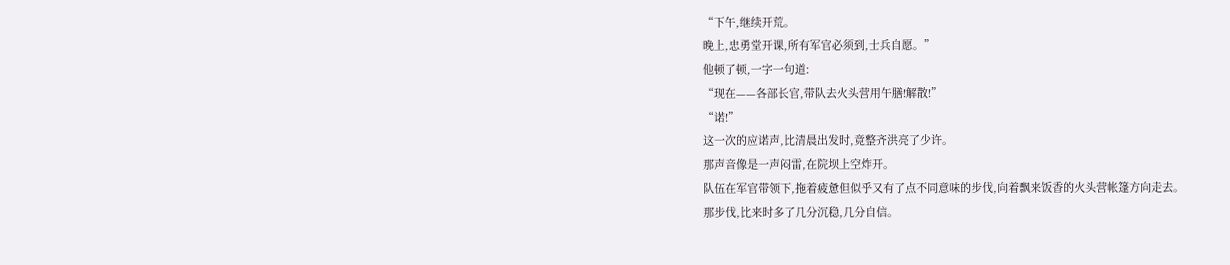“下午,继续开荒。
晚上,忠勇堂开课,所有军官必须到,士兵自愿。”
他顿了顿,一字一句道:
“现在——各部长官,带队去火头营用午膳!解散!”
“诺!”
这一次的应诺声,比清晨出发时,竟整齐洪亮了少许。
那声音像是一声闷雷,在院坝上空炸开。
队伍在军官带领下,拖着疲惫但似乎又有了点不同意味的步伐,向着飘来饭香的火头营帐篷方向走去。
那步伐,比来时多了几分沉稳,几分自信。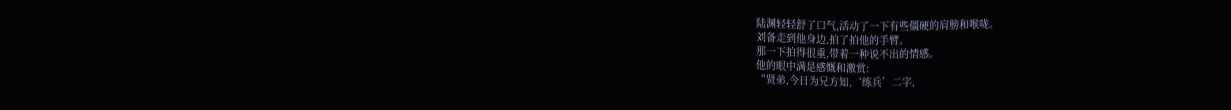陆渊轻轻舒了口气,活动了一下有些僵硬的肩膀和喉咙。
刘备走到他身边,拍了拍他的手臂。
那一下拍得很重,带着一种说不出的情感。
他的眼中满是感慨和激赏:
“贤弟,今日为兄方知,‘练兵’二字,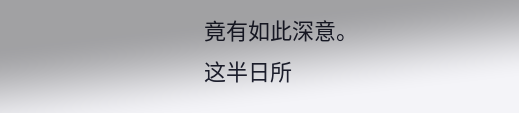竟有如此深意。
这半日所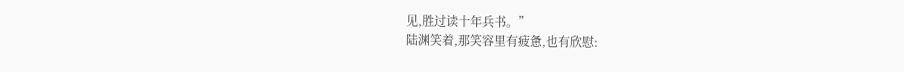见,胜过读十年兵书。”
陆渊笑着,那笑容里有疲惫,也有欣慰: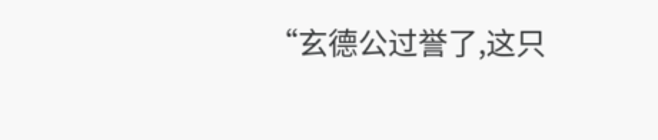“玄德公过誉了,这只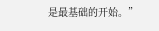是最基础的开始。”